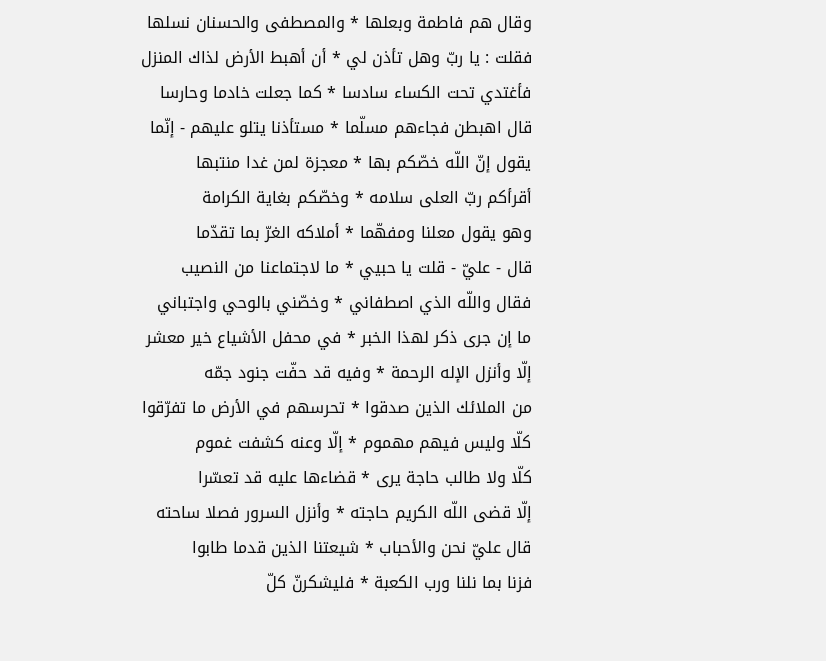وقال هم فاطمة وبعلها * والمصطفى والحسنان نسلها
فقلت : يا ربّ وهل تأذن لي * أن أهبط الأرض لذاك المنزل
فأغتدي تحت الكساء سادسا * كما جعلت خادما وحارسا
قال اهبطن فجاءهم مسلّما * مستأذنا يتلو عليهم - إنّما
يقول إنّ اللّه خصّكم بها * معجزة لمن غدا منتبها
أقرأكم ربّ العلى سلامه * وخصّكم بغاية الكرامة
وهو يقول معلنا ومفهّما * أملاكه الغرّ بما تقدّما
قال - عليّ - قلت يا حبيي * ما لاجتماعنا من النصيب
فقال واللّه الذي اصطفاني * وخصّني بالوحي واجتباني
ما إن جرى ذكر لهذا الخبر * في محفل الأشياع خير معشر
إلّا وأنزل الإله الرحمة * وفيه قد حفّت جنود جمّه
من الملائك الذين صدقوا * تحرسهم في الأرض ما تفرّقوا
كلّا وليس فيهم مهموم * إلّا وعنه كشفت غموم
كلّا ولا طالب حاجة يرى * قضاءها عليه قد تعسّرا
إلّا قضى اللّه الكريم حاجته * وأنزل السرور فصلا ساحته
قال عليّ نحن والأحباب * شيعتنا الذين قدما طابوا
فزنا بما نلنا ورب الكعبة * فليشكرنّ كلّ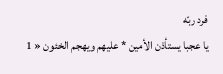فرد ربّه
يا عجبا يستأذن الأمين * عليهم ويهجم الخئون « 1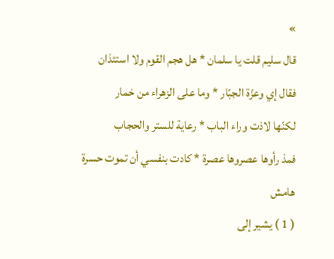»
قال سليم قلت يا سلمان * هل هجم القوم ولا استئذان
فقال إي وعزّة الجبّار * وما على الزهراء من خمار
لكنّها لاذت وراء الباب * رعاية للستر والحجاب
فمذ رأوها عصروها عصرة * كادت بنفسي أن تموت حسرة
هامش
( 1 ) يشير إلى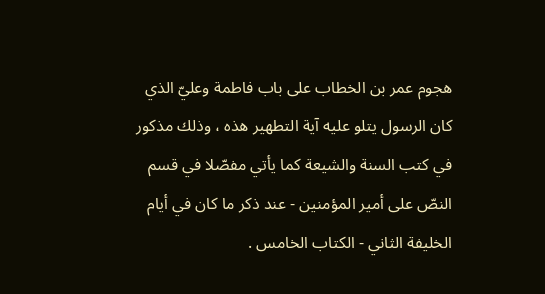هجوم عمر بن الخطاب على باب فاطمة وعليّ الذي كان الرسول يتلو عليه آية التطهير هذه ، وذلك مذكور في كتب السنة والشيعة كما يأتي مفصّلا في قسم النصّ على أمير المؤمنين - عند ذكر ما كان في أيام الخليفة الثاني - الكتاب الخامس .